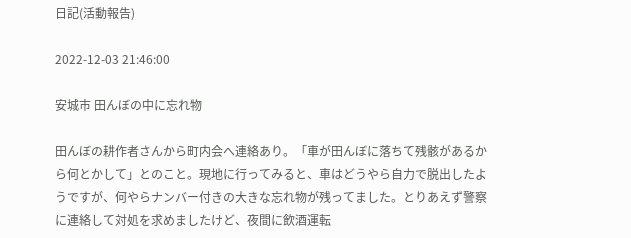日記(活動報告)

2022-12-03 21:46:00

安城市 田んぼの中に忘れ物

田んぼの耕作者さんから町内会へ連絡あり。「車が田んぼに落ちて残骸があるから何とかして」とのこと。現地に行ってみると、車はどうやら自力で脱出したようですが、何やらナンバー付きの大きな忘れ物が残ってました。とりあえず警察に連絡して対処を求めましたけど、夜間に飲酒運転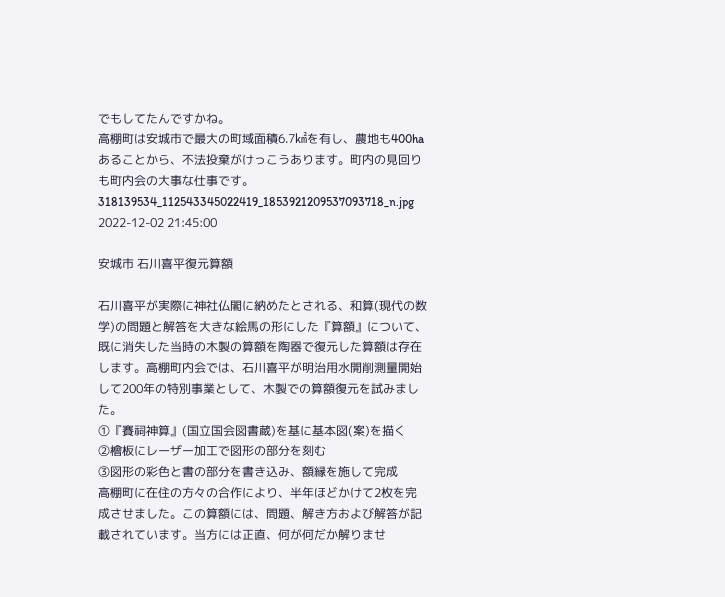でもしてたんですかね。
高棚町は安城市で最大の町域面積6.7㎢を有し、農地も400haあることから、不法投棄がけっこうあります。町内の見回りも町内会の大事な仕事です。
318139534_112543345022419_1853921209537093718_n.jpg
2022-12-02 21:45:00

安城市 石川喜平復元算額

石川喜平が実際に神社仏閣に納めたとされる、和算(現代の数学)の問題と解答を大きな絵馬の形にした『算額』について、既に消失した当時の木製の算額を陶器で復元した算額は存在します。高棚町内会では、石川喜平が明治用水開削測量開始して200年の特別事業として、木製での算額復元を試みました。
①『賽祠神算』(国立国会図書蔵)を基に基本図(案)を描く
②檜板にレーザー加工で図形の部分を刻む
③図形の彩色と書の部分を書き込み、額縁を施して完成
高棚町に在住の方々の合作により、半年ほどかけて2枚を完成させました。この算額には、問題、解き方および解答が記載されています。当方には正直、何が何だか解りませ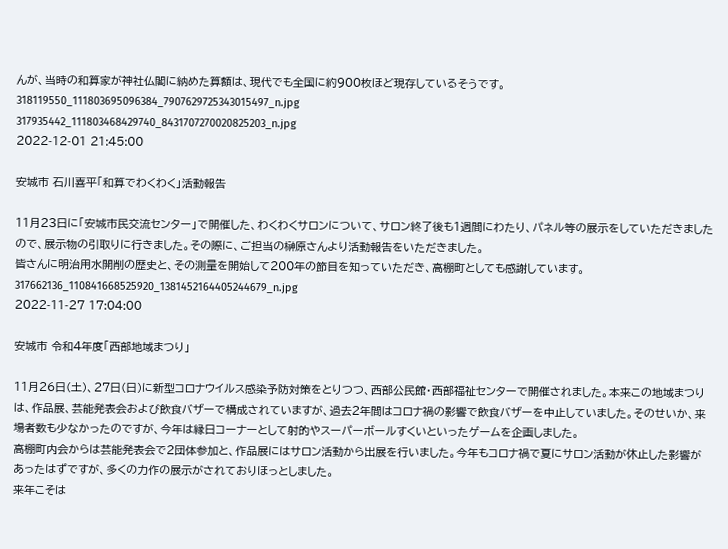んが、当時の和算家が神社仏閣に納めた算額は、現代でも全国に約900枚ほど現存しているそうです。
318119550_111803695096384_7907629725343015497_n.jpg
317935442_111803468429740_8431707270020825203_n.jpg
2022-12-01 21:45:00

安城市 石川喜平「和算でわくわく」活動報告

11月23日に「安城市民交流センター」で開催した、わくわくサロンについて、サロン終了後も1週間にわたり、パネル等の展示をしていただきましたので、展示物の引取りに行きました。その際に、ご担当の榊原さんより活動報告をいただきました。
皆さんに明治用水開削の歴史と、その測量を開始して200年の節目を知っていただき、高棚町としても感謝しています。
317662136_110841668525920_1381452164405244679_n.jpg
2022-11-27 17:04:00

安城市 令和4年度「西部地域まつり」

11月26日(土)、27日(日)に新型コロナウイルス感染予防対策をとりつつ、西部公民館・西部福祉センターで開催されました。本来この地域まつりは、作品展、芸能発表会および飲食バザーで構成されていますが、過去2年間はコロナ禍の影響で飲食バザーを中止していました。そのせいか、来場者数も少なかったのですが、今年は縁日コーナーとして射的やスーパーボールすくいといったゲームを企画しました。
高棚町内会からは芸能発表会で2団体参加と、作品展にはサロン活動から出展を行いました。今年もコロナ禍で夏にサロン活動が休止した影響があったはずですが、多くの力作の展示がされておりほっとしました。
来年こそは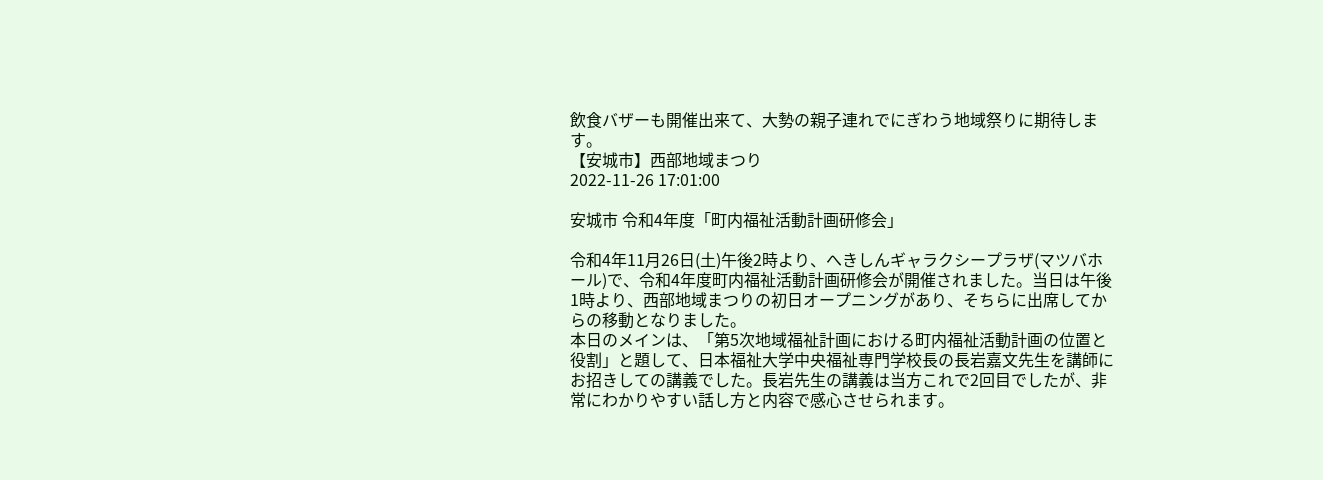飲食バザーも開催出来て、大勢の親子連れでにぎわう地域祭りに期待します。
【安城市】西部地域まつり
2022-11-26 17:01:00

安城市 令和4年度「町内福祉活動計画研修会」

令和4年11月26日(土)午後2時より、へきしんギャラクシープラザ(マツバホール)で、令和4年度町内福祉活動計画研修会が開催されました。当日は午後1時より、西部地域まつりの初日オープニングがあり、そちらに出席してからの移動となりました。
本日のメインは、「第5次地域福祉計画における町内福祉活動計画の位置と役割」と題して、日本福祉大学中央福祉専門学校長の長岩嘉文先生を講師にお招きしての講義でした。長岩先生の講義は当方これで2回目でしたが、非常にわかりやすい話し方と内容で感心させられます。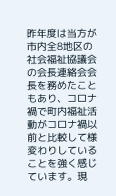昨年度は当方が市内全8地区の社会福祉協議会の会長連絡会会長を務めたこともあり、コロナ禍で町内福祉活動がコロナ禍以前と比較して様変わりしていることを強く感じています。現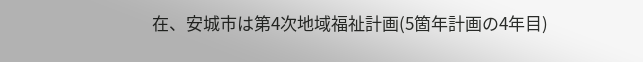在、安城市は第4次地域福祉計画(5箇年計画の4年目)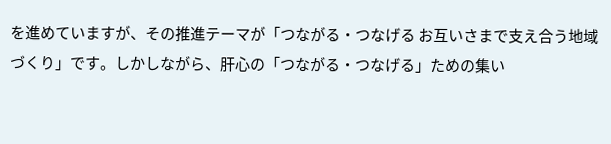を進めていますが、その推進テーマが「つながる・つなげる お互いさまで支え合う地域づくり」です。しかしながら、肝心の「つながる・つなげる」ための集い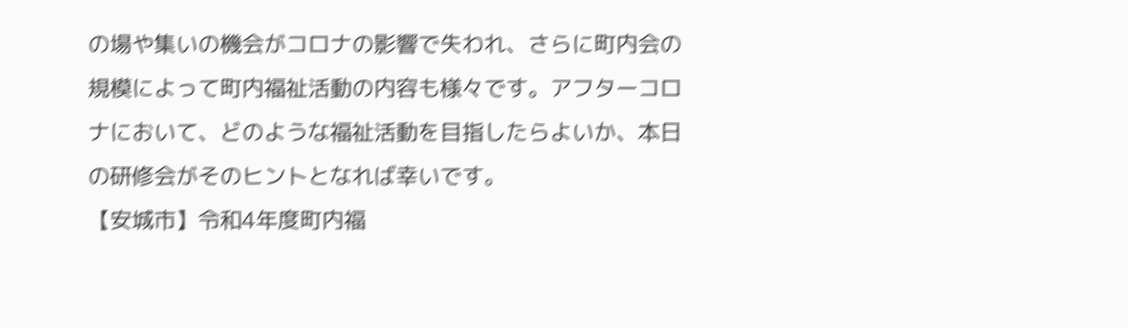の場や集いの機会がコロナの影響で失われ、さらに町内会の規模によって町内福祉活動の内容も様々です。アフターコロナにおいて、どのような福祉活動を目指したらよいか、本日の研修会がそのヒントとなれば幸いです。
【安城市】令和4年度町内福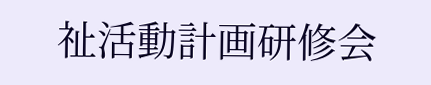祉活動計画研修会